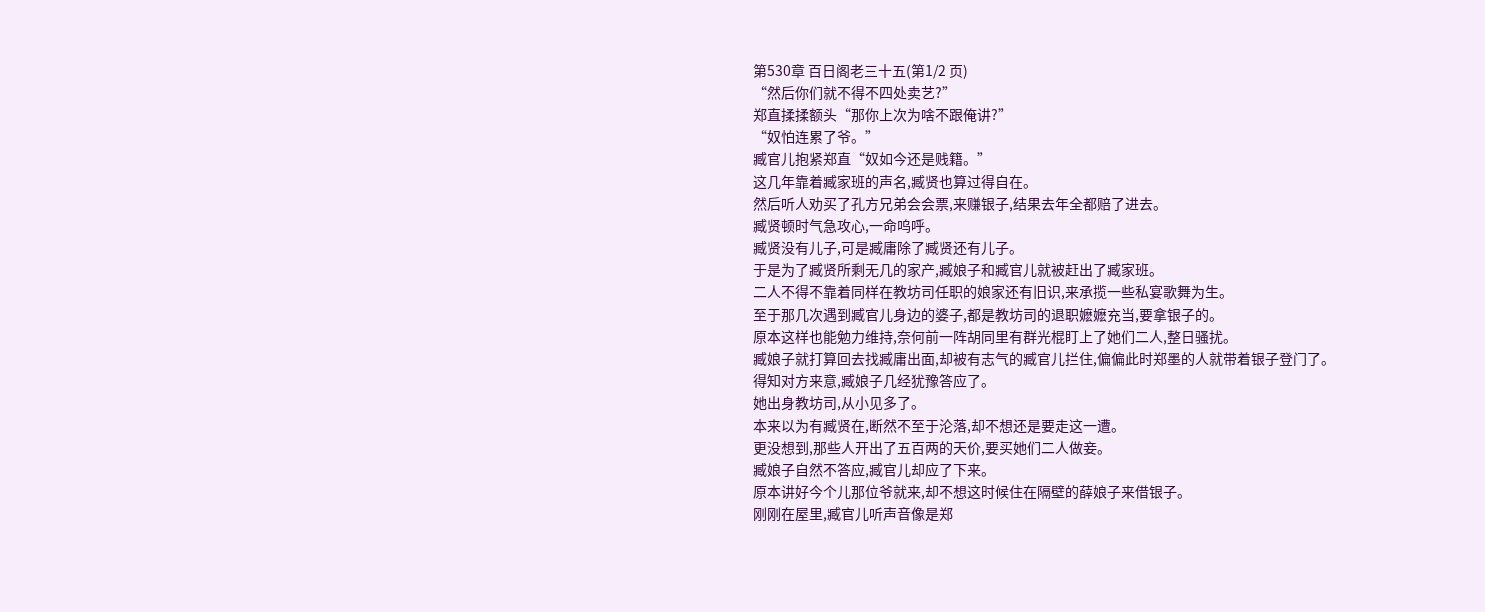第530章 百日阁老三十五(第1/2 页)
“然后你们就不得不四处卖艺?”
郑直揉揉额头“那你上次为啥不跟俺讲?”
“奴怕连累了爷。”
臧官儿抱紧郑直“奴如今还是贱籍。”
这几年靠着臧家班的声名,臧贤也算过得自在。
然后听人劝买了孔方兄弟会会票,来赚银子,结果去年全都赔了进去。
臧贤顿时气急攻心,一命呜呼。
臧贤没有儿子,可是臧庸除了臧贤还有儿子。
于是为了臧贤所剩无几的家产,臧娘子和臧官儿就被赶出了臧家班。
二人不得不靠着同样在教坊司任职的娘家还有旧识,来承揽一些私宴歌舞为生。
至于那几次遇到臧官儿身边的婆子,都是教坊司的退职嬷嬷充当,要拿银子的。
原本这样也能勉力维持,奈何前一阵胡同里有群光棍盯上了她们二人,整日骚扰。
臧娘子就打算回去找臧庸出面,却被有志气的臧官儿拦住,偏偏此时郑墨的人就带着银子登门了。
得知对方来意,臧娘子几经犹豫答应了。
她出身教坊司,从小见多了。
本来以为有臧贤在,断然不至于沦落,却不想还是要走这一遭。
更没想到,那些人开出了五百两的天价,要买她们二人做妾。
臧娘子自然不答应,臧官儿却应了下来。
原本讲好今个儿那位爷就来,却不想这时候住在隔壁的薛娘子来借银子。
刚刚在屋里,臧官儿听声音像是郑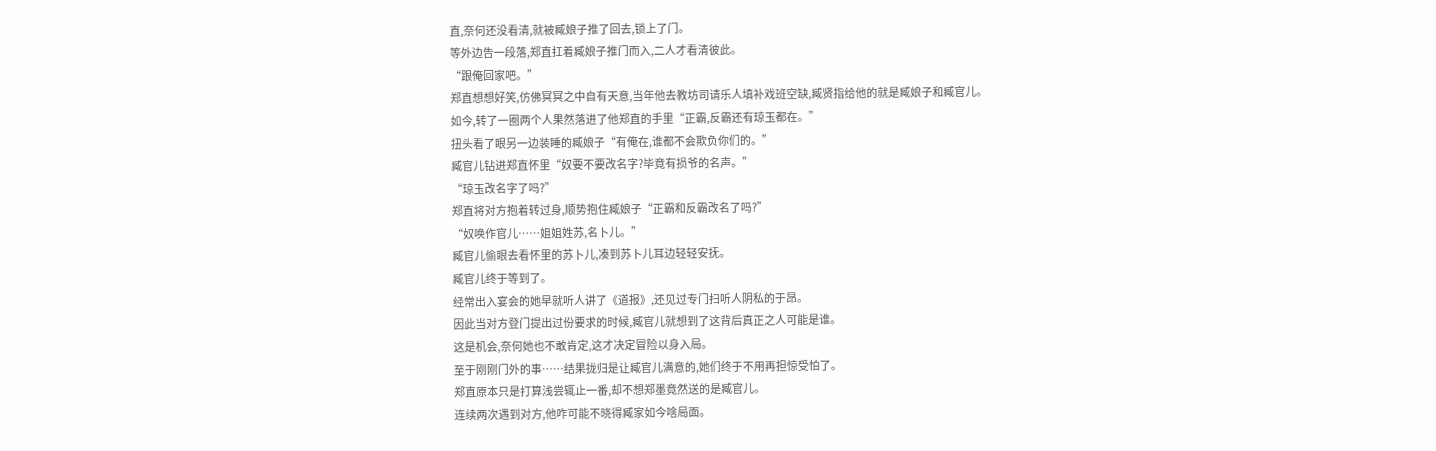直,奈何还没看清,就被臧娘子推了回去,锁上了门。
等外边告一段落,郑直扛着臧娘子推门而入,二人才看清彼此。
“跟俺回家吧。”
郑直想想好笑,仿佛冥冥之中自有天意,当年他去教坊司请乐人填补戏班空缺,臧贤指给他的就是臧娘子和臧官儿。
如今,转了一圈两个人果然落进了他郑直的手里“正霸,反霸还有琼玉都在。”
扭头看了眼另一边装睡的臧娘子“有俺在,谁都不会欺负你们的。”
臧官儿钻进郑直怀里“奴要不要改名字?毕竟有损爷的名声。”
“琼玉改名字了吗?”
郑直将对方抱着转过身,顺势抱住臧娘子“正霸和反霸改名了吗?”
“奴唤作官儿……姐姐姓苏,名卜儿。”
臧官儿偷眼去看怀里的苏卜儿,凑到苏卜儿耳边轻轻安抚。
臧官儿终于等到了。
经常出入宴会的她早就听人讲了《道报》,还见过专门扫听人阴私的于昂。
因此当对方登门提出过份要求的时候,臧官儿就想到了这背后真正之人可能是谁。
这是机会,奈何她也不敢肯定,这才决定冒险以身入局。
至于刚刚门外的事……结果拢归是让臧官儿满意的,她们终于不用再担惊受怕了。
郑直原本只是打算浅尝辄止一番,却不想郑墨竟然送的是臧官儿。
连续两次遇到对方,他咋可能不晓得臧家如今啥局面。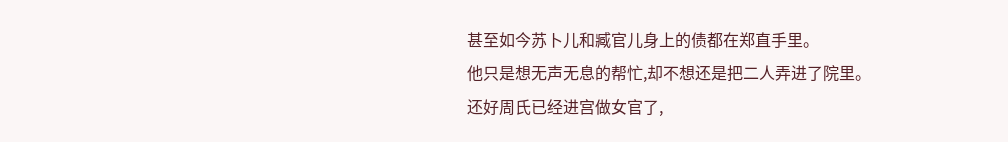甚至如今苏卜儿和臧官儿身上的债都在郑直手里。
他只是想无声无息的帮忙,却不想还是把二人弄进了院里。
还好周氏已经进宫做女官了,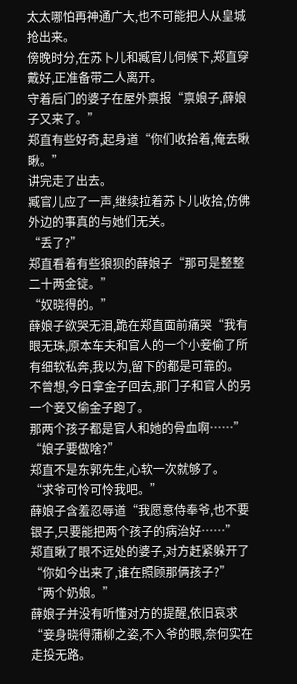太太哪怕再神通广大,也不可能把人从皇城抢出来。
傍晚时分,在苏卜儿和臧官儿伺候下,郑直穿戴好,正准备带二人离开。
守着后门的婆子在屋外禀报“禀娘子,薛娘子又来了。”
郑直有些好奇,起身道“你们收拾着,俺去瞅瞅。”
讲完走了出去。
臧官儿应了一声,继续拉着苏卜儿收拾,仿佛外边的事真的与她们无关。
“丢了?”
郑直看着有些狼狈的薛娘子“那可是整整二十两金锭。”
“奴晓得的。”
薛娘子欲哭无泪,跪在郑直面前痛哭“我有眼无珠,原本车夫和官人的一个小妾偷了所有细软私奔,我以为,留下的都是可靠的。
不曾想,今日拿金子回去,那门子和官人的另一个妾又偷金子跑了。
那两个孩子都是官人和她的骨血啊……”
“娘子要做啥?”
郑直不是东郭先生,心软一次就够了。
“求爷可怜可怜我吧。”
薛娘子含羞忍辱道“我愿意侍奉爷,也不要银子,只要能把两个孩子的病治好……”
郑直瞅了眼不远处的婆子,对方赶紧躲开了“你如今出来了,谁在照顾那俩孩子?”
“两个奶娘。”
薛娘子并没有听懂对方的提醒,依旧哀求“妾身晓得蒲柳之姿,不入爷的眼,奈何实在走投无路。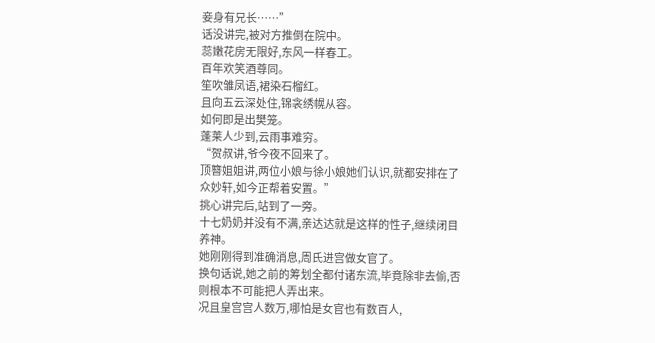妾身有兄长……”
话没讲完,被对方推倒在院中。
蕊嫩花房无限好,东风一样春工。
百年欢笑酒尊同。
笙吹雏凤语,裙染石榴红。
且向五云深处住,锦衾绣幌从容。
如何即是出樊笼。
蓬莱人少到,云雨事难穷。
“贺叔讲,爷今夜不回来了。
顶簪姐姐讲,两位小娘与徐小娘她们认识,就都安排在了众妙轩,如今正帮着安置。”
挑心讲完后,站到了一旁。
十七奶奶并没有不满,亲达达就是这样的性子,继续闭目养神。
她刚刚得到准确消息,周氏进宫做女官了。
换句话说,她之前的筹划全都付诸东流,毕竟除非去偷,否则根本不可能把人弄出来。
况且皇宫宫人数万,哪怕是女官也有数百人,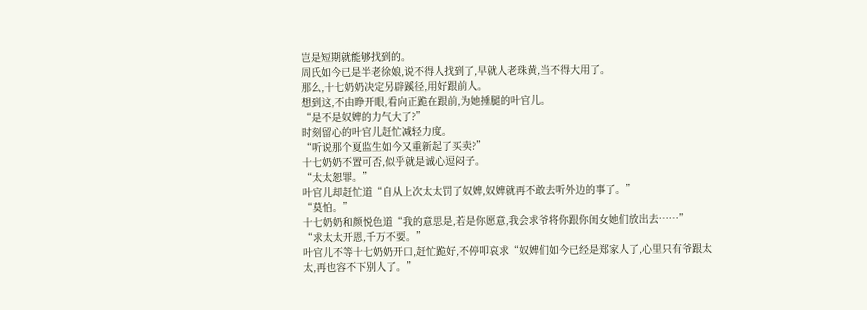岂是短期就能够找到的。
周氏如今已是半老徐娘,说不得人找到了,早就人老珠黄,当不得大用了。
那么,十七奶奶决定另辟蹊径,用好跟前人。
想到这,不由睁开眼,看向正跪在跟前,为她捶腿的叶官儿。
“是不是奴婢的力气大了?”
时刻留心的叶官儿赶忙减轻力度。
“听说那个夏监生如今又重新起了买卖?”
十七奶奶不置可否,似乎就是诚心逗闷子。
“太太恕罪。”
叶官儿却赶忙道“自从上次太太罚了奴婢,奴婢就再不敢去听外边的事了。”
“莫怕。”
十七奶奶和颜悦色道“我的意思是,若是你愿意,我会求爷将你跟你闺女她们放出去……”
“求太太开恩,千万不要。”
叶官儿不等十七奶奶开口,赶忙跪好,不停叩哀求“奴婢们如今已经是郑家人了,心里只有爷跟太太,再也容不下别人了。”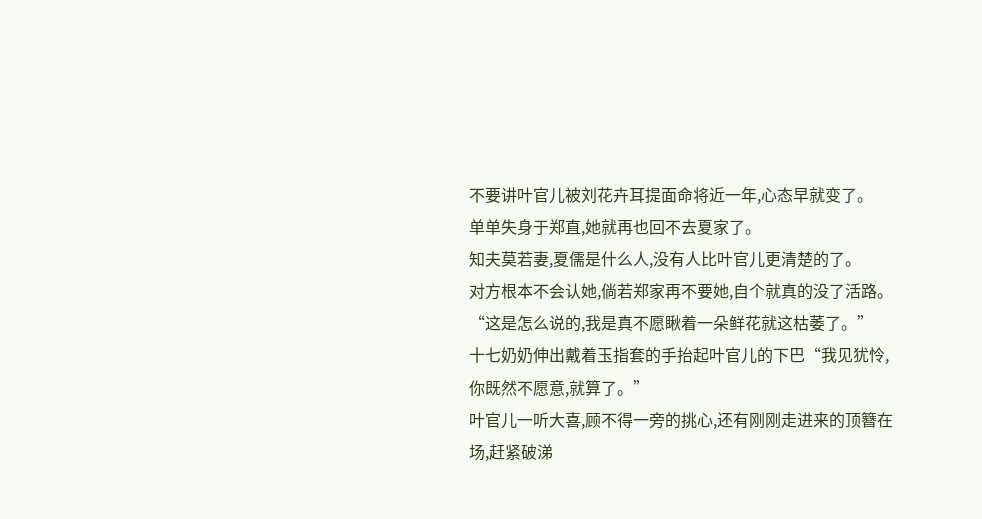不要讲叶官儿被刘花卉耳提面命将近一年,心态早就变了。
单单失身于郑直,她就再也回不去夏家了。
知夫莫若妻,夏儒是什么人,没有人比叶官儿更清楚的了。
对方根本不会认她,倘若郑家再不要她,自个就真的没了活路。
“这是怎么说的,我是真不愿瞅着一朵鲜花就这枯萎了。”
十七奶奶伸出戴着玉指套的手抬起叶官儿的下巴“我见犹怜,你既然不愿意,就算了。”
叶官儿一听大喜,顾不得一旁的挑心,还有刚刚走进来的顶簪在场,赶紧破涕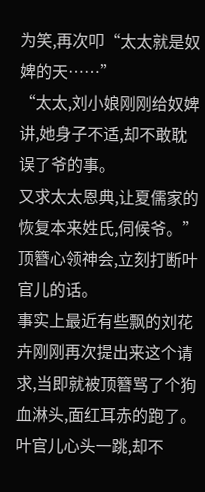为笑,再次叩“太太就是奴婢的天……”
“太太,刘小娘刚刚给奴婢讲,她身子不适,却不敢耽误了爷的事。
又求太太恩典,让夏儒家的恢复本来姓氏,伺候爷。”
顶簪心领神会,立刻打断叶官儿的话。
事实上最近有些飘的刘花卉刚刚再次提出来这个请求,当即就被顶簪骂了个狗血淋头,面红耳赤的跑了。
叶官儿心头一跳,却不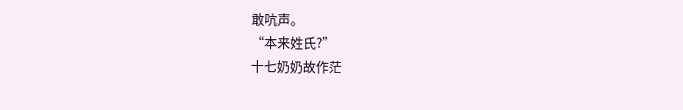敢吭声。
“本来姓氏?”
十七奶奶故作茫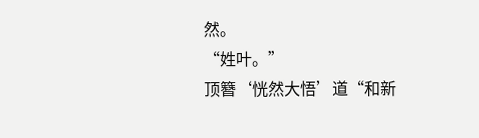然。
“姓叶。”
顶簪‘恍然大悟’道“和新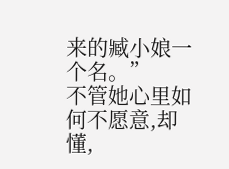来的臧小娘一个名。”
不管她心里如何不愿意,却懂,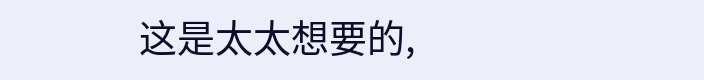这是太太想要的,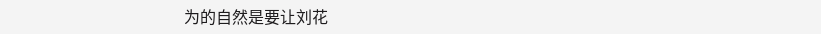为的自然是要让刘花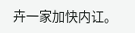卉一家加快内讧。